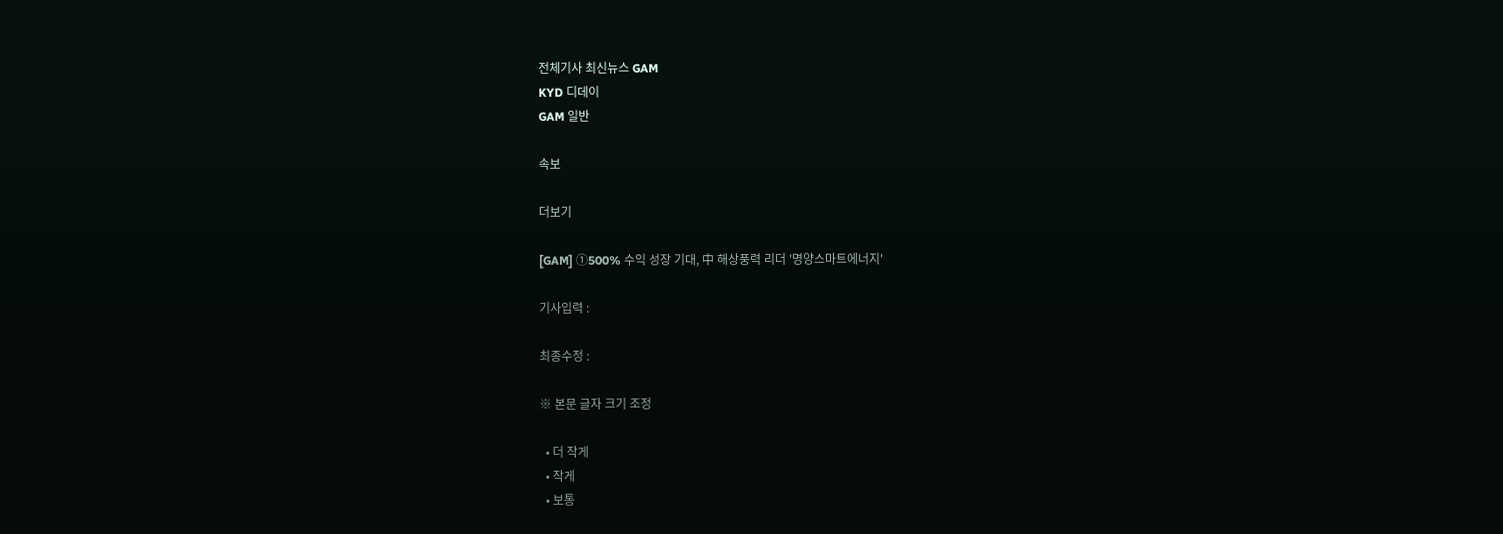전체기사 최신뉴스 GAM
KYD 디데이
GAM 일반

속보

더보기

[GAM] ①500% 수익 성장 기대, 中 해상풍력 리더 '명양스마트에너지'

기사입력 :

최종수정 :

※ 본문 글자 크기 조정

  • 더 작게
  • 작게
  • 보통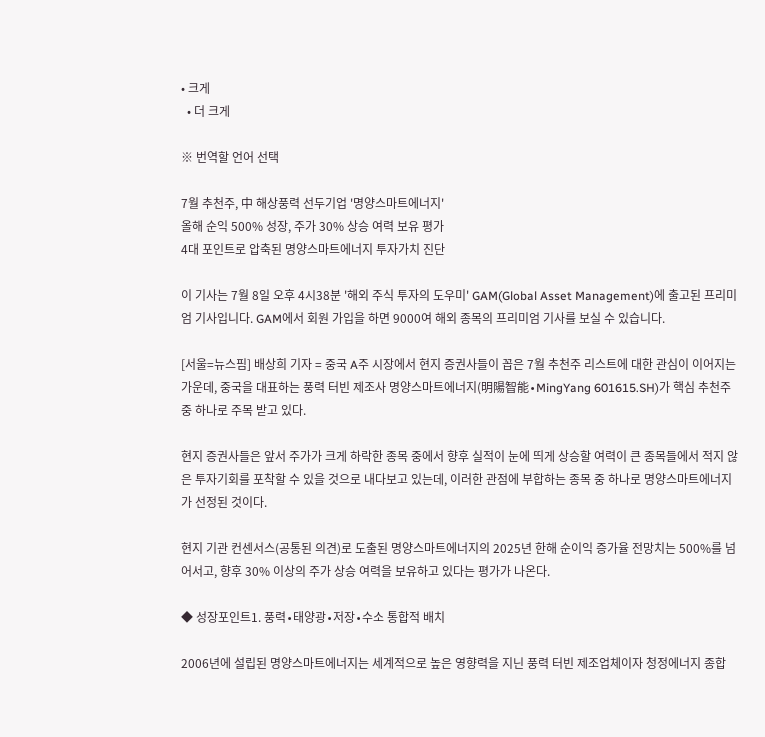• 크게
  • 더 크게

※ 번역할 언어 선택

7월 추천주, 中 해상풍력 선두기업 '명양스마트에너지'
올해 순익 500% 성장, 주가 30% 상승 여력 보유 평가
4대 포인트로 압축된 명양스마트에너지 투자가치 진단

이 기사는 7월 8일 오후 4시38분 '해외 주식 투자의 도우미' GAM(Global Asset Management)에 출고된 프리미엄 기사입니다. GAM에서 회원 가입을 하면 9000여 해외 종목의 프리미엄 기사를 보실 수 있습니다.

[서울=뉴스핌] 배상희 기자 = 중국 A주 시장에서 현지 증권사들이 꼽은 7월 추천주 리스트에 대한 관심이 이어지는 가운데, 중국을 대표하는 풍력 터빈 제조사 명양스마트에너지(明陽智能∙MingYang 601615.SH)가 핵심 추천주 중 하나로 주목 받고 있다.

현지 증권사들은 앞서 주가가 크게 하락한 종목 중에서 향후 실적이 눈에 띄게 상승할 여력이 큰 종목들에서 적지 않은 투자기회를 포착할 수 있을 것으로 내다보고 있는데, 이러한 관점에 부합하는 종목 중 하나로 명양스마트에너지가 선정된 것이다.

현지 기관 컨센서스(공통된 의견)로 도출된 명양스마트에너지의 2025년 한해 순이익 증가율 전망치는 500%를 넘어서고, 향후 30% 이상의 주가 상승 여력을 보유하고 있다는 평가가 나온다.

◆ 성장포인트1. 풍력∙태양광∙저장∙수소 통합적 배치

2006년에 설립된 명양스마트에너지는 세계적으로 높은 영향력을 지닌 풍력 터빈 제조업체이자 청정에너지 종합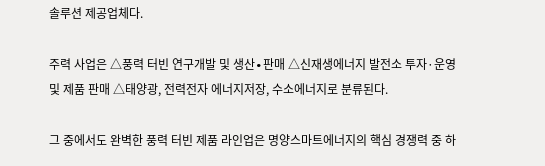솔루션 제공업체다.

주력 사업은 △풍력 터빈 연구개발 및 생산∙판매 △신재생에너지 발전소 투자·운영 및 제품 판매 △태양광, 전력전자 에너지저장, 수소에너지로 분류된다.

그 중에서도 완벽한 풍력 터빈 제품 라인업은 명양스마트에너지의 핵심 경쟁력 중 하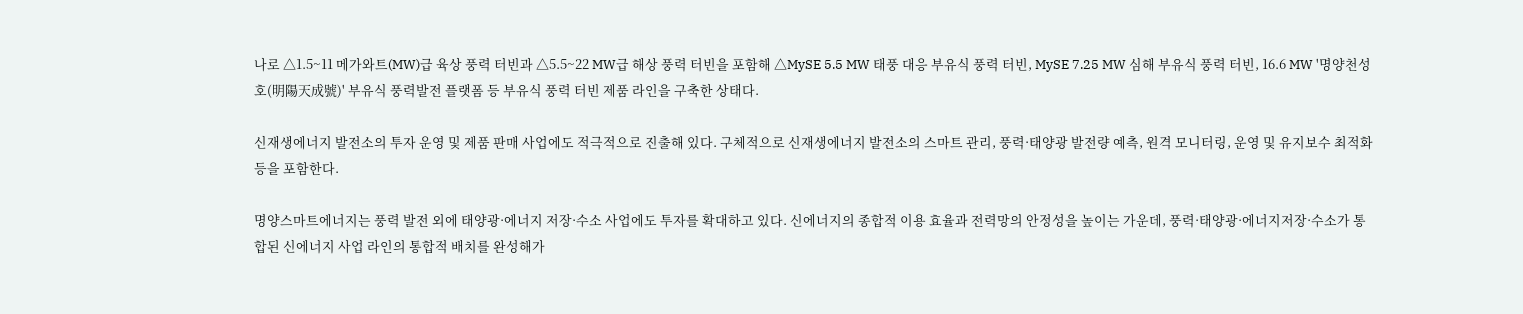나로 △1.5~11 메가와트(MW)급 육상 풍력 터빈과 △5.5~22 MW급 해상 풍력 터빈을 포함해 △MySE 5.5 MW 태풍 대응 부유식 풍력 터빈, MySE 7.25 MW 심해 부유식 풍력 터빈, 16.6 MW '명양천성호(明陽天成號)' 부유식 풍력발전 플랫폼 등 부유식 풍력 터빈 제품 라인을 구축한 상태다.

신재생에너지 발전소의 투자 운영 및 제품 판매 사업에도 적극적으로 진출해 있다. 구체적으로 신재생에너지 발전소의 스마트 관리, 풍력·태양광 발전량 예측, 원격 모니터링, 운영 및 유지보수 최적화 등을 포함한다.

명양스마트에너지는 풍력 발전 외에 태양광·에너지 저장·수소 사업에도 투자를 확대하고 있다. 신에너지의 종합적 이용 효율과 전력망의 안정성을 높이는 가운데, 풍력·태양광·에너지저장·수소가 통합된 신에너지 사업 라인의 통합적 배치를 완성해가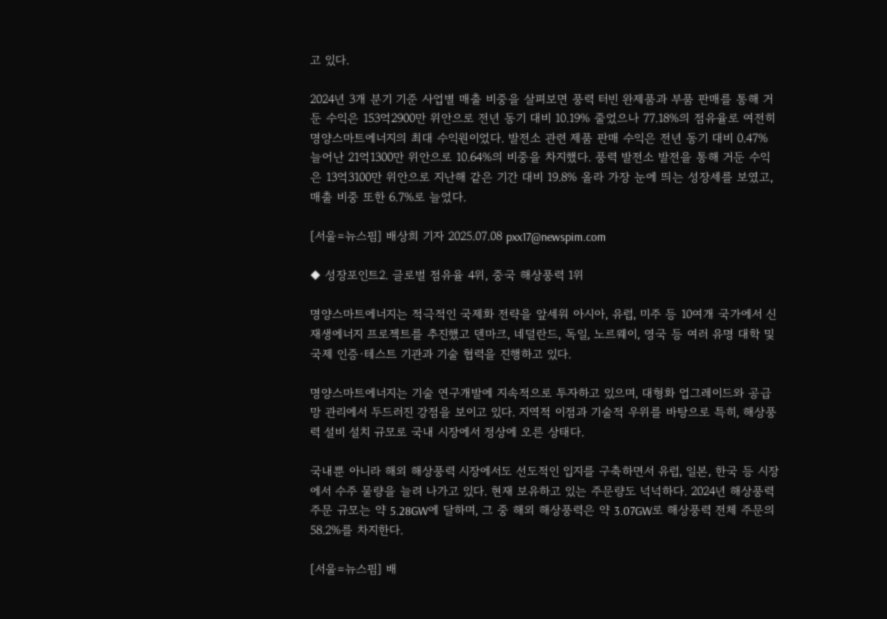고 있다.

2024년 3개 분기 기준 사업별 매출 비중을 살펴보면 풍력 터빈 완제품과 부품 판매를 통해 거둔 수익은 153억2900만 위안으로 전년 동기 대비 10.19% 줄었으나 77.18%의 점유율로 여전히 명양스마트에너지의 최대 수익원이었다. 발전소 관련 제품 판매 수익은 전년 동기 대비 0.47% 늘어난 21억1300만 위안으로 10.64%의 비중을 차지했다. 풍력 발전소 발전을 통해 거둔 수익은 13억3100만 위안으로 지난해 같은 기간 대비 19.8% 올라 가장 눈에 띄는 성장세를 보였고, 매출 비중 또한 6.7%로 늘었다.

[서울=뉴스핌] 배상희 기자 2025.07.08 pxx17@newspim.com

◆ 성장포인트2. 글로벌 점유율 4위, 중국 해상풍력 1위

명양스마트에너지는 적극적인 국제화 전략을 앞세워 아시아, 유럽, 미주 등 10여개 국가에서 신재생에너지 프로젝트를 추진했고 덴마크, 네덜란드, 독일, 노르웨이, 영국 등 여러 유명 대학 및 국제 인증·테스트 기관과 기술 협력을 진행하고 있다.

명양스마트에너지는 기술 연구개발에 지속적으로 투자하고 있으며, 대형화 업그레이드와 공급망 관리에서 두드러진 강점을 보이고 있다. 지역적 이점과 기술적 우위를 바탕으로 특히, 해상풍력 설비 설치 규모로 국내 시장에서 정상에 오른 상태다.

국내뿐 아니라 해외 해상풍력 시장에서도 선도적인 입지를 구축하면서 유럽, 일본, 한국 등 시장에서 수주 물량을 늘려 나가고 있다. 현재 보유하고 있는 주문량도 넉넉하다. 2024년 해상풍력 주문 규모는 약 5.28GW에 달하며, 그 중 해외 해상풍력은 약 3.07GW로 해상풍력 전체 주문의 58.2%를 차지한다.

[서울=뉴스핌] 배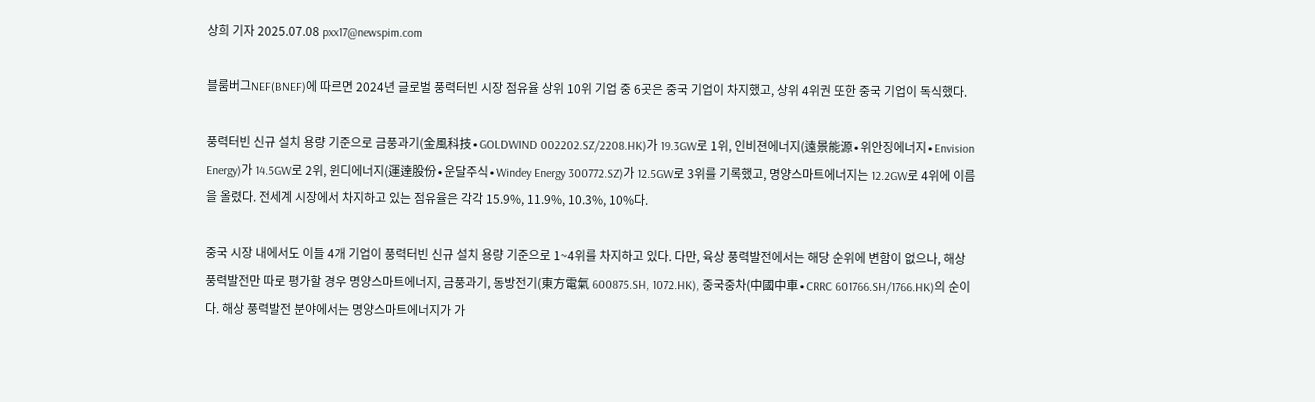상희 기자 2025.07.08 pxx17@newspim.com

블룸버그NEF(BNEF)에 따르면 2024년 글로벌 풍력터빈 시장 점유율 상위 10위 기업 중 6곳은 중국 기업이 차지했고, 상위 4위권 또한 중국 기업이 독식했다.

풍력터빈 신규 설치 용량 기준으로 금풍과기(金風科技∙GOLDWIND 002202.SZ/2208.HK)가 19.3GW로 1위, 인비젼에너지(遠景能源∙위안징에너지∙Envision Energy)가 14.5GW로 2위, 윈디에너지(運達股份∙운달주식∙Windey Energy 300772.SZ)가 12.5GW로 3위를 기록했고, 명양스마트에너지는 12.2GW로 4위에 이름을 올렸다. 전세계 시장에서 차지하고 있는 점유율은 각각 15.9%, 11.9%, 10.3%, 10%다.

중국 시장 내에서도 이들 4개 기업이 풍력터빈 신규 설치 용량 기준으로 1~4위를 차지하고 있다. 다만, 육상 풍력발전에서는 해당 순위에 변함이 없으나, 해상 풍력발전만 따로 평가할 경우 명양스마트에너지, 금풍과기, 동방전기(東方電氣 600875.SH, 1072.HK), 중국중차(中國中車∙CRRC 601766.SH/1766.HK)의 순이다. 해상 풍력발전 분야에서는 명양스마트에너지가 가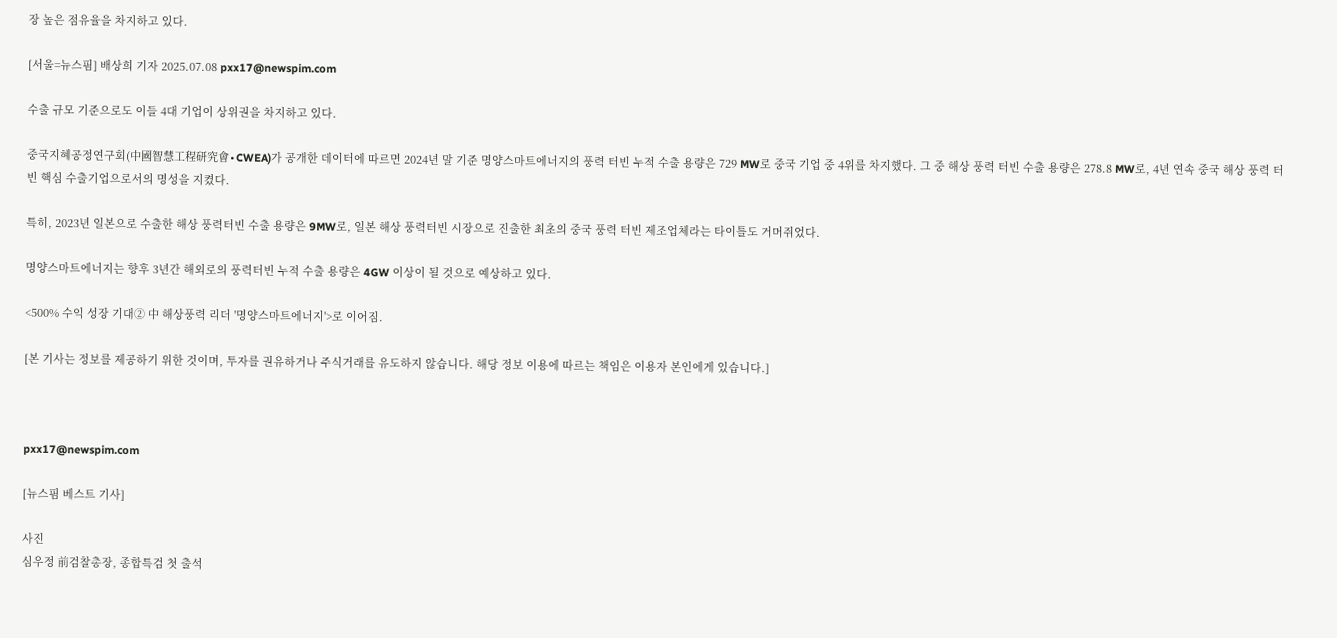장 높은 점유율을 차지하고 있다.

[서울=뉴스핌] 배상희 기자 2025.07.08 pxx17@newspim.com

수출 규모 기준으로도 이들 4대 기업이 상위권을 차지하고 있다.

중국지혜공정연구회(中國智慧工程研究會∙CWEA)가 공개한 데이터에 따르면 2024년 말 기준 명양스마트에너지의 풍력 터빈 누적 수출 용량은 729 MW로 중국 기업 중 4위를 차지했다. 그 중 해상 풍력 터빈 수출 용량은 278.8 MW로, 4년 연속 중국 해상 풍력 터빈 핵심 수출기업으로서의 명성을 지켰다.

특히, 2023년 일본으로 수출한 해상 풍력터빈 수출 용량은 9MW로, 일본 해상 풍력터빈 시장으로 진출한 최초의 중국 풍력 터빈 제조업체라는 타이틀도 거머쥐었다.

명양스마트에너지는 향후 3년간 해외로의 풍력터빈 누적 수출 용량은 4GW 이상이 될 것으로 예상하고 있다.

<500% 수익 성장 기대② 中 해상풍력 리더 '명양스마트에너지'>로 이어짐.

[본 기사는 정보를 제공하기 위한 것이며, 투자를 권유하거나 주식거래를 유도하지 않습니다. 해당 정보 이용에 따르는 책임은 이용자 본인에게 있습니다.]



pxx17@newspim.com

[뉴스핌 베스트 기사]

사진
심우정 前검찰총장, 종합특검 첫 출석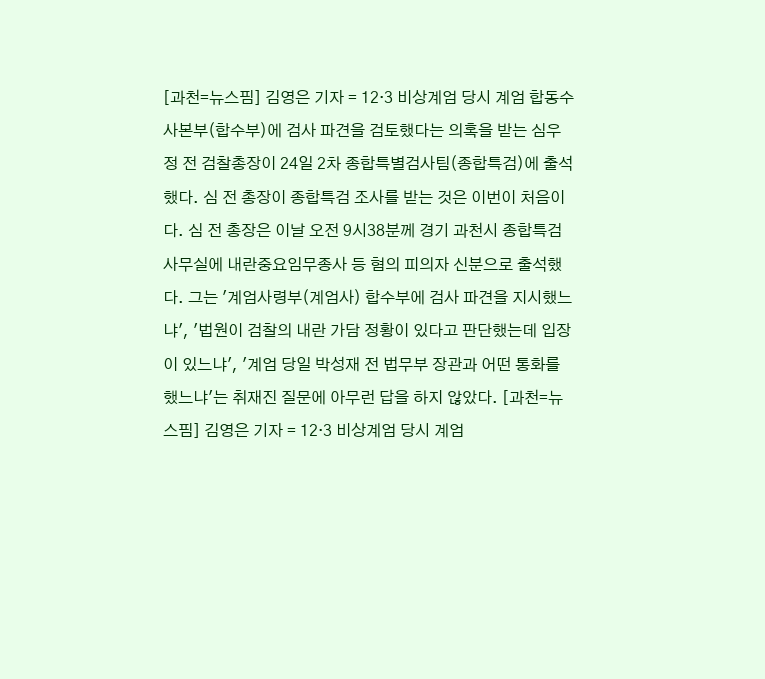[과천=뉴스핌] 김영은 기자 = 12·3 비상계엄 당시 계엄 합동수사본부(합수부)에 검사 파견을 검토했다는 의혹을 받는 심우정 전 검찰총장이 24일 2차 종합특별검사팀(종합특검)에 출석했다. 심 전 총장이 종합특검 조사를 받는 것은 이번이 처음이다. 심 전 총장은 이날 오전 9시38분께 경기 과천시 종합특검 사무실에 내란중요임무종사 등 혐의 피의자 신분으로 출석했다. 그는 '계엄사령부(계엄사) 합수부에 검사 파견을 지시했느냐', '법원이 검찰의 내란 가담 정황이 있다고 판단했는데 입장이 있느냐', '계엄 당일 박성재 전 법무부 장관과 어떤 통화를 했느냐'는 취재진 질문에 아무런 답을 하지 않았다. [과천=뉴스핌] 김영은 기자 = 12·3 비상계엄 당시 계엄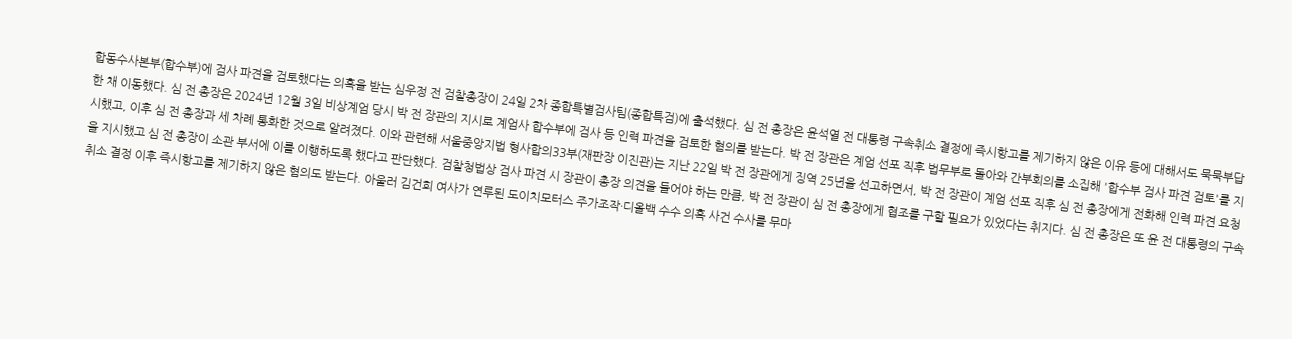합동수사본부(합수부)에 검사 파견을 검토했다는 의혹을 받는 심우정 전 검찰총장이 24일 2차 종합특별검사팀(종합특검)에 출석했다. 심 전 총장은 윤석열 전 대통령 구속취소 결정에 즉시항고를 제기하지 않은 이유 등에 대해서도 묵묵부답한 채 이동했다. 심 전 총장은 2024년 12월 3일 비상계엄 당시 박 전 장관의 지시로 계엄사 합수부에 검사 등 인력 파견을 검토한 혐의를 받는다. 박 전 장관은 계엄 선포 직후 법무부로 돌아와 간부회의를 소집해 '합수부 검사 파견 검토'를 지시했고, 이후 심 전 총장과 세 차례 통화한 것으로 알려졌다. 이와 관련해 서울중앙지법 형사합의33부(재판장 이진관)는 지난 22일 박 전 장관에게 징역 25년을 선고하면서, 박 전 장관이 계엄 선포 직후 심 전 총장에게 전화해 인력 파견 요청을 지시했고 심 전 총장이 소관 부서에 이를 이행하도록 했다고 판단했다. 검찰청법상 검사 파견 시 장관이 총장 의견을 들어야 하는 만큼, 박 전 장관이 심 전 총장에게 협조를 구할 필요가 있었다는 취지다. 심 전 총장은 또 윤 전 대통령의 구속취소 결정 이후 즉시항고를 제기하지 않은 혐의도 받는다. 아울러 김건희 여사가 연루된 도이치모터스 주가조작·디올백 수수 의혹 사건 수사를 무마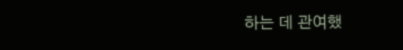하는 데 관여했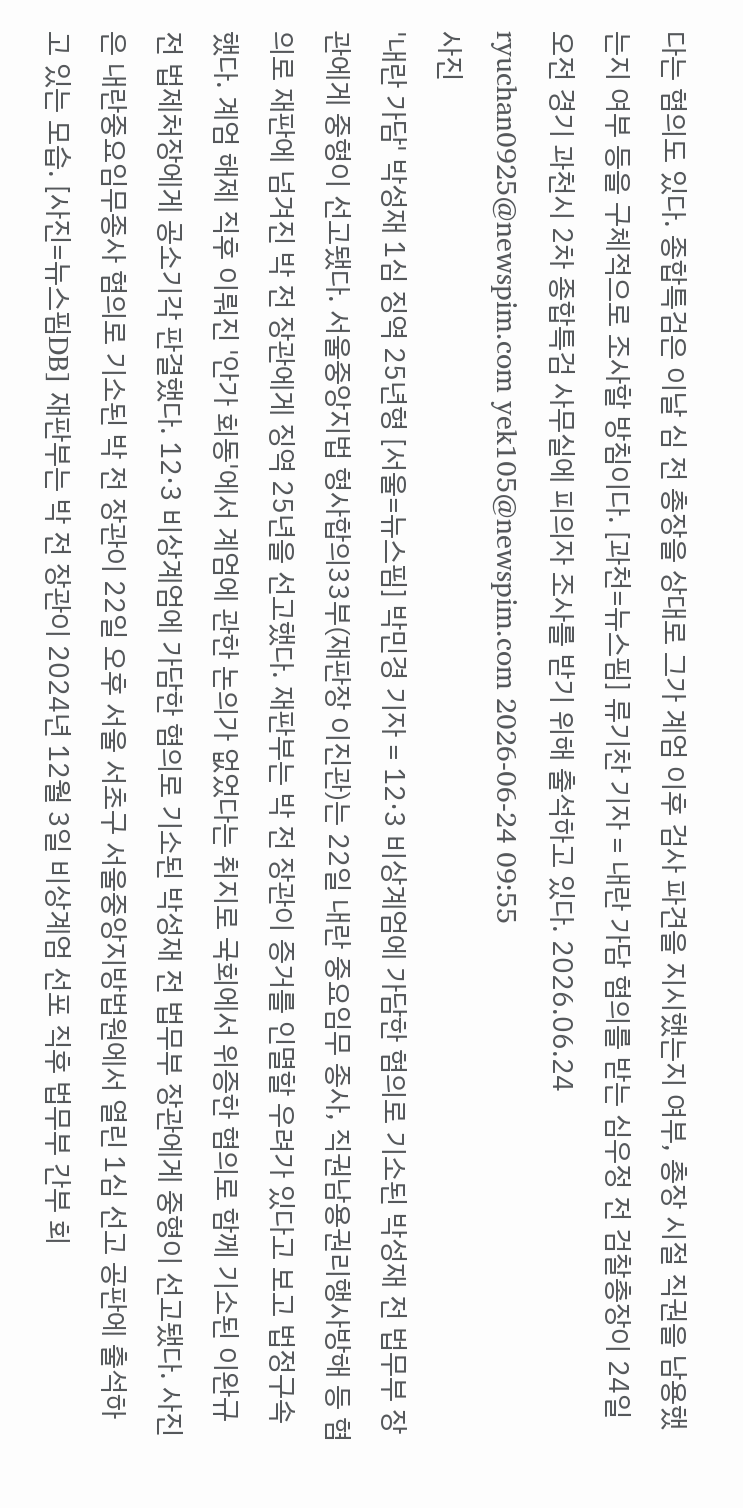다는 혐의도 있다. 종합특검은 이날 심 전 총장을 상대로 그가 계엄 이후 검사 파견을 지시했는지 여부, 총장 시절 직권을 남용했는지 여부 등을 구체적으로 조사할 방침이다. [과천=뉴스핌] 류기찬 기자 = 내란 가담 혐의를 받는 심우정 전 검찰총장이 24일 오전 경기 과천시 2차 종합특검 사무실에 피의자 조사를 받기 위해 출석하고 있다. 2026.06.24 ryuchan0925@newspim.com yek105@newspim.com 2026-06-24 09:55
사진
'내란 가담' 박성재 1심 징역 25년형 [서울=뉴스핌] 박민경 기자 = 12·3 비상계엄에 가담한 혐의로 기소된 박성재 전 법무부 장관에게 중형이 선고됐다. 서울중앙지법 형사합의33부(재판장 이진관)는 22일 내란 중요임무 종사, 직권남용권리행사방해 등 혐의로 재판에 넘겨진 박 전 장관에게 징역 25년을 선고했다. 재판부는 박 전 장관이 증거를 인멸할 우려가 있다고 보고 법정구속했다. 계엄 해제 직후 이뤄진 '안가 회동'에서 계엄에 관한 논의가 없었다는 취지로 국회에서 위증한 혐의로 함께 기소된 이완규 전 법제처장에게 공소기각 판결했다. 12·3 비상계엄에 가담한 혐의로 기소된 박성재 전 법무부 장관에게 중형이 선고됐다. 사진은 내란중요임무종사 혐의로 기소된 박 전 장관이 22일 오후 서울 서초구 서울중앙지방법원에서 열린 1심 선고 공판에 출석하고 있는 모습. [사진=뉴스핌DB] 재판부는 박 전 장관이 2024년 12월 3일 비상계엄 선포 직후 법무부 간부 회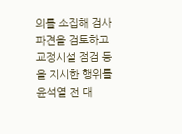의를 소집해 검사 파견을 검토하고 교정시설 점검 등을 지시한 행위를 윤석열 전 대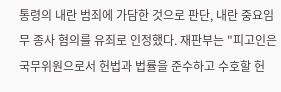통령의 내란 범죄에 가담한 것으로 판단, 내란 중요임무 종사 혐의를 유죄로 인정했다. 재판부는 "피고인은 국무위원으로서 헌법과 법률을 준수하고 수호할 헌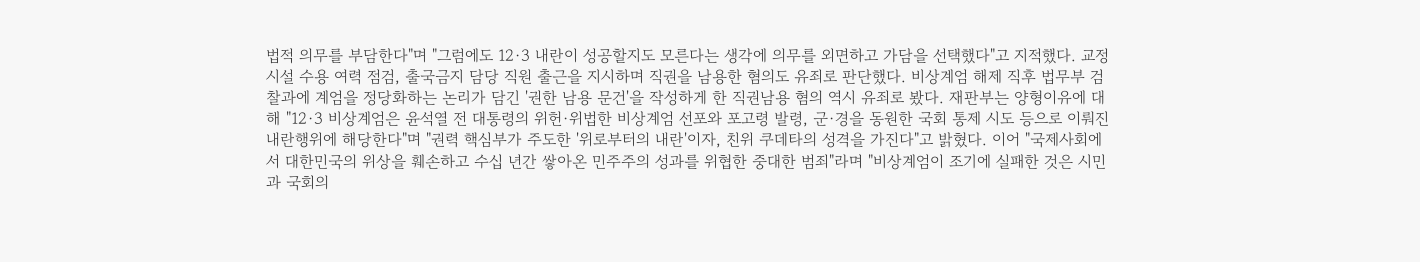법적 의무를 부담한다"며 "그럼에도 12·3 내란이 성공할지도 모른다는 생각에 의무를 외면하고 가담을 선택했다"고 지적했다. 교정시설 수용 여력 점검, 출국금지 담당 직원 출근을 지시하며 직권을 남용한 혐의도 유죄로 판단했다. 비상계엄 해제 직후 법무부 검찰과에 계엄을 정당화하는 논리가 담긴 '권한 남용 문건'을 작성하게 한 직권남용 혐의 역시 유죄로 봤다. 재판부는 양형이유에 대해 "12·3 비상계엄은 윤석열 전 대통령의 위헌·위법한 비상계엄 선포와 포고령 발령, 군·경을 동원한 국회 통제 시도 등으로 이뤄진 내란행위에 해당한다"며 "권력 핵심부가 주도한 '위로부터의 내란'이자, 친위 쿠데타의 성격을 가진다"고 밝혔다. 이어 "국제사회에서 대한민국의 위상을 훼손하고 수십 년간 쌓아온 민주주의 성과를 위협한 중대한 범죄"라며 "비상계엄이 조기에 실패한 것은 시민과 국회의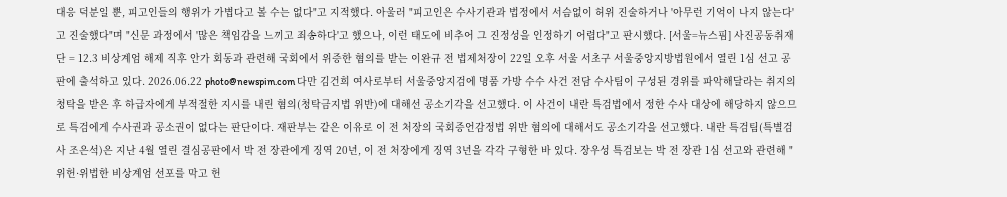대응 덕분일 뿐, 피고인들의 행위가 가볍다고 볼 수는 없다"고 지적했다. 아울러 "피고인은 수사기관과 법정에서 서슴없이 허위 진술하거나 '아무런 기억이 나지 않는다'고 진술했다"며 "신문 과정에서 '많은 책임감을 느끼고 죄송하다'고 했으나, 이런 태도에 비추어 그 진정성을 인정하기 어렵다"고 판시했다. [서울=뉴스핌] 사진공동취재단 = 12.3 비상계엄 해제 직후 안가 회동과 관련해 국회에서 위증한 혐의를 받는 이완규 전 법제처장이 22일 오후 서울 서초구 서울중앙지방법원에서 열린 1심 선고 공판에 출석하고 있다. 2026.06.22 photo@newspim.com 다만 김건희 여사로부터 서울중앙지검에 명품 가방 수수 사건 전담 수사팀이 구성된 경위를 파악해달라는 취지의 청탁을 받은 후 하급자에게 부적절한 지시를 내린 혐의(청탁금지법 위반)에 대해선 공소기각을 선고했다. 이 사건이 내란 특검법에서 정한 수사 대상에 해당하지 않으므로 특검에게 수사권과 공소권이 없다는 판단이다. 재판부는 같은 이유로 이 전 처장의 국회증언감정법 위반 혐의에 대해서도 공소기각을 선고했다. 내란 특검팀(특별검사 조은석)은 지난 4월 열린 결심공판에서 박 전 장관에게 징역 20년, 이 전 처장에게 징역 3년을 각각 구형한 바 있다. 장우성 특검보는 박 전 장관 1심 선고와 관련해 "위헌·위법한 비상계엄 선포를 막고 헌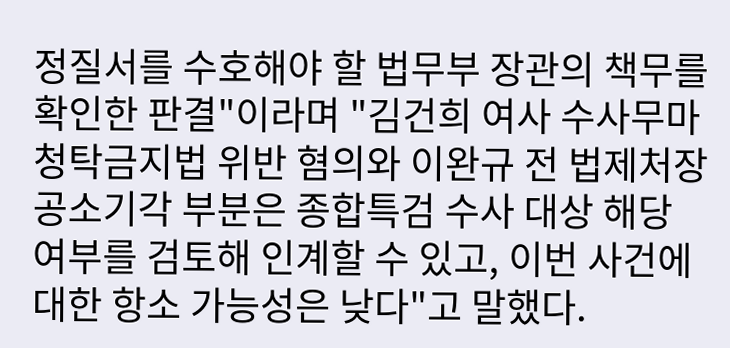정질서를 수호해야 할 법무부 장관의 책무를 확인한 판결"이라며 "김건희 여사 수사무마 청탁금지법 위반 혐의와 이완규 전 법제처장 공소기각 부분은 종합특검 수사 대상 해당 여부를 검토해 인계할 수 있고, 이번 사건에 대한 항소 가능성은 낮다"고 말했다.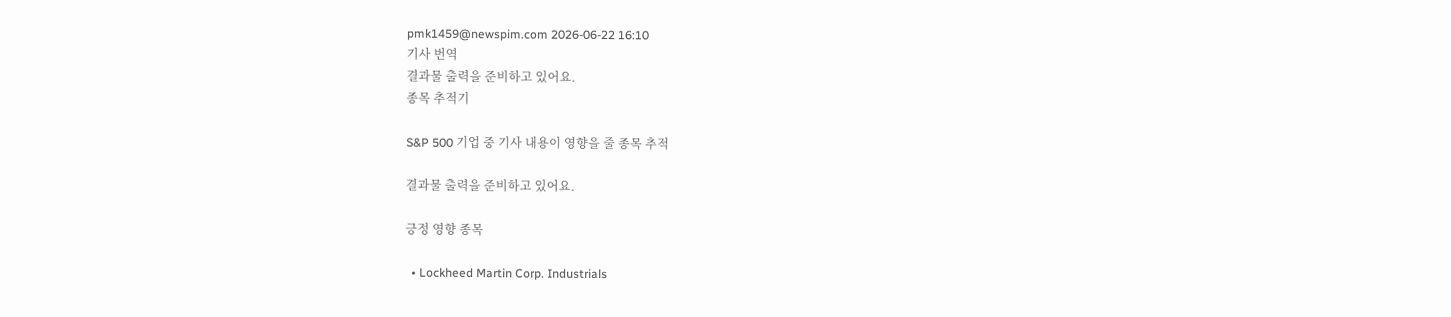pmk1459@newspim.com 2026-06-22 16:10
기사 번역
결과물 출력을 준비하고 있어요.
종목 추적기

S&P 500 기업 중 기사 내용이 영향을 줄 종목 추적

결과물 출력을 준비하고 있어요.

긍정 영향 종목

  • Lockheed Martin Corp. Industrials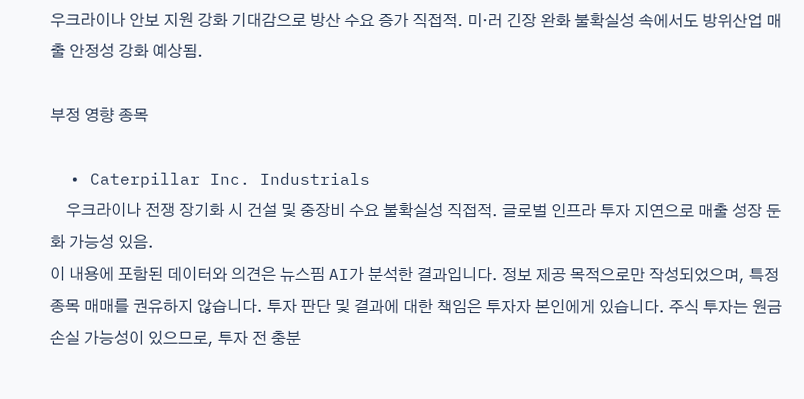우크라이나 안보 지원 강화 기대감으로 방산 수요 증가 직접적. 미·러 긴장 완화 불확실성 속에서도 방위산업 매출 안정성 강화 예상됨.

부정 영향 종목

  • Caterpillar Inc. Industrials
    우크라이나 전쟁 장기화 시 건설 및 중장비 수요 불확실성 직접적. 글로벌 인프라 투자 지연으로 매출 성장 둔화 가능성 있음.
이 내용에 포함된 데이터와 의견은 뉴스핌 AI가 분석한 결과입니다. 정보 제공 목적으로만 작성되었으며, 특정 종목 매매를 권유하지 않습니다. 투자 판단 및 결과에 대한 책임은 투자자 본인에게 있습니다. 주식 투자는 원금 손실 가능성이 있으므로, 투자 전 충분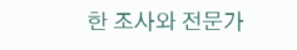한 조사와 전문가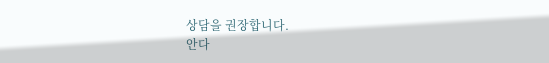상담을 권장합니다.
안다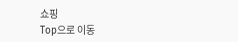쇼핑
Top으로 이동